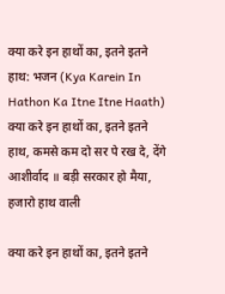क्या करे इन हाथों का, इतने इतने हाथ: भजन (Kya Karein In Hathon Ka Itne Itne Haath)
क्या करे इन हाथों का, इतने इतने हाथ, कमसे कम दो सर पे रख दे, देंगे आशीर्वाद ॥ बड़ी सरकार हो मैया, हजारो हाथ वाली

क्या करे इन हाथों का, इतने इतने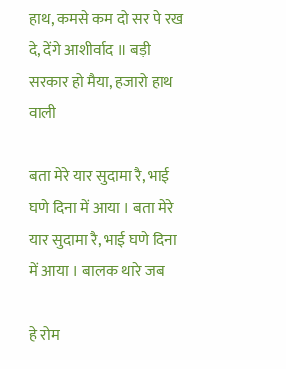हाथ, कमसे कम दो सर पे रख दे, देंगे आशीर्वाद ॥ बड़ी सरकार हो मैया, हजारो हाथ वाली

बता मेरे यार सुदामा रै, भाई घणे दिना में आया । बता मेरे यार सुदामा रै, भाई घणे दिना में आया । बालक थारे जब

हे रोम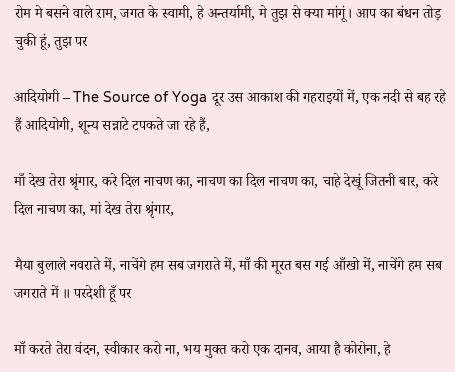रोम मे बसने वाले राम, जगत के स्वामी, हे अन्तर्यामी, मे तुझ से क्या मांगूं। आप का बंधन तोड़ चुकी हूं, तुझ पर

आदियोगी – The Source of Yoga दूर उस आकाश की गहराइयों में, एक नदी से बह रहे हैं आदियोगी, शून्य सन्नाटे टपकते जा रहे हैं,

माँ देख तेरा श्रृंगार, करे दिल नाचण का, नाचण का दिल नाचण का, चाहे देखूं जितनी बार, करे दिल नाचण का, मां देख तेरा श्रृंगार,

मैया बुलाले नवराते में, नाचेंगे हम सब जगराते में, माँ की मूरत बस गई आँखो में, नाचेंगे हम सब जगराते में ॥ परदेशी हूँ पर

माँ करते तेरा वंदन, स्वीकार करो ना, भय मुक्त करो एक दानव, आया है कोरोना, हे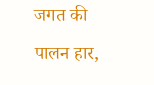जगत की पालन हार,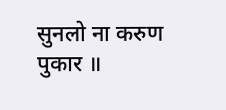सुनलो ना करुण पुकार ॥